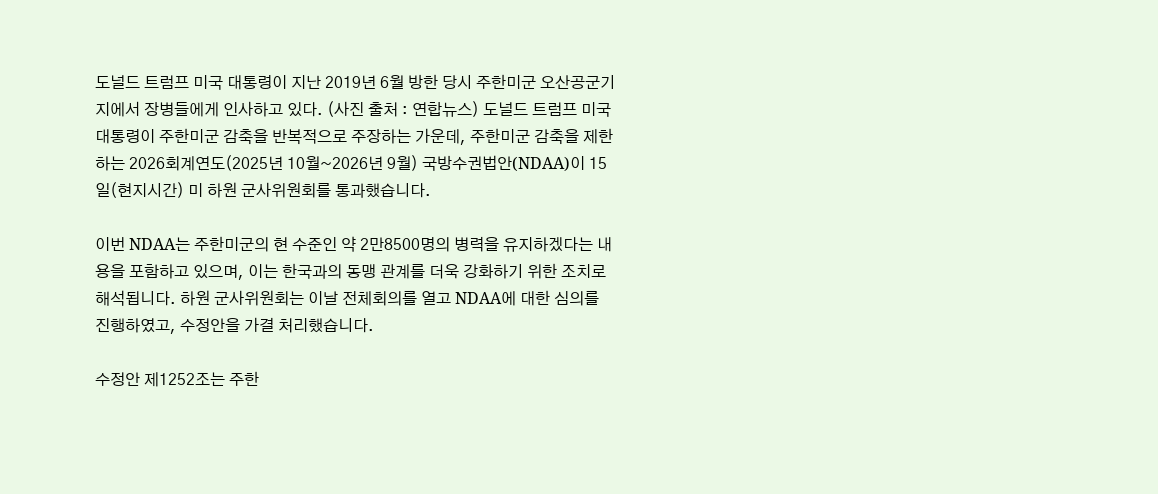도널드 트럼프 미국 대통령이 지난 2019년 6월 방한 당시 주한미군 오산공군기지에서 장병들에게 인사하고 있다. (사진 출처 : 연합뉴스) 도널드 트럼프 미국 대통령이 주한미군 감축을 반복적으로 주장하는 가운데, 주한미군 감축을 제한하는 2026회계연도(2025년 10월~2026년 9월) 국방수권법안(NDAA)이 15일(현지시간) 미 하원 군사위원회를 통과했습니다.

이번 NDAA는 주한미군의 현 수준인 약 2만8500명의 병력을 유지하겠다는 내용을 포함하고 있으며, 이는 한국과의 동맹 관계를 더욱 강화하기 위한 조치로 해석됩니다. 하원 군사위원회는 이날 전체회의를 열고 NDAA에 대한 심의를 진행하였고, 수정안을 가결 처리했습니다.

수정안 제1252조는 주한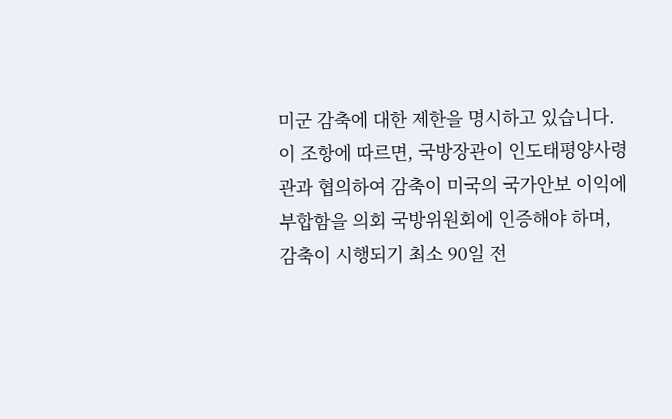미군 감축에 대한 제한을 명시하고 있습니다. 이 조항에 따르면, 국방장관이 인도태평양사령관과 협의하여 감축이 미국의 국가안보 이익에 부합함을 의회 국방위원회에 인증해야 하며, 감축이 시행되기 최소 90일 전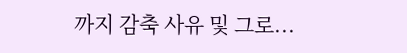까지 감축 사유 및 그로...